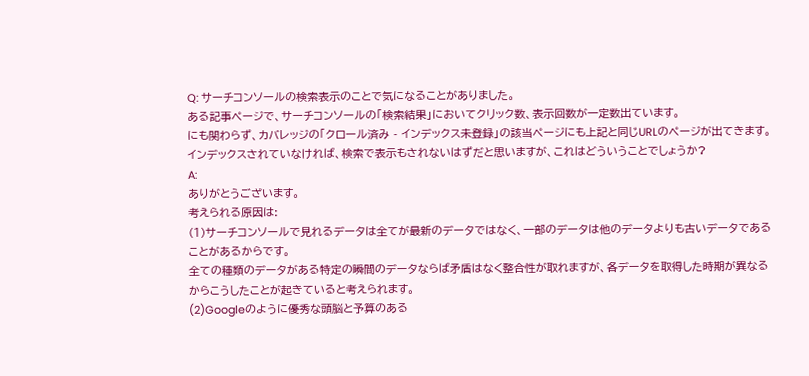Q: サーチコンソールの検索表示のことで気になることがありました。
ある記事ページで、サーチコンソールの「検索結果」においてクリック数、表示回数が一定数出ています。
にも関わらず、カバレッジの「クロール済み - インデックス未登録」の該当ページにも上記と同じURLのページが出てきます。
インデックスされていなければ、検索で表示もされないはずだと思いますが、これはどういうことでしょうか?
A:
ありがとうございます。
考えられる原因は:
(1)サーチコンソールで見れるデータは全てが最新のデータではなく、一部のデータは他のデータよりも古いデータであることがあるからです。
全ての種類のデータがある特定の瞬間のデータならば矛盾はなく整合性が取れますが、各データを取得した時期が異なるからこうしたことが起きていると考えられます。
(2)Googleのように優秀な頭脳と予算のある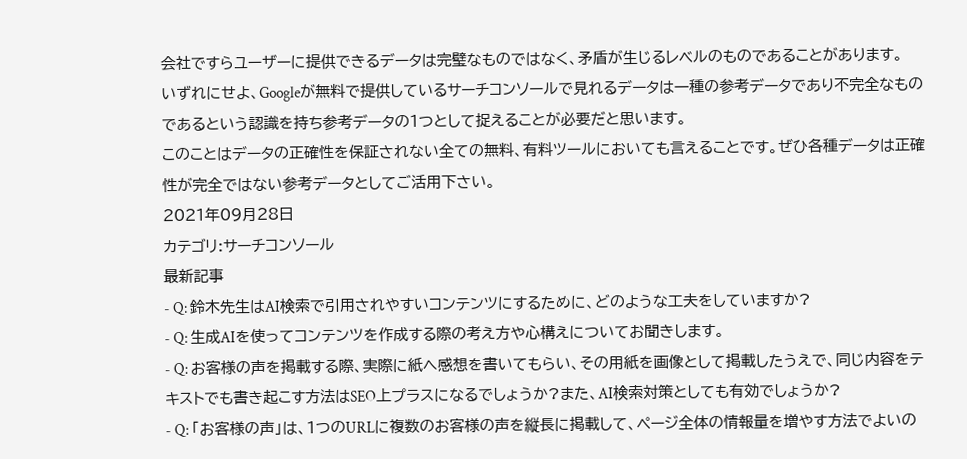会社ですらユーザーに提供できるデータは完璧なものではなく、矛盾が生じるレベルのものであることがあります。
いずれにせよ、Googleが無料で提供しているサーチコンソールで見れるデータは一種の参考データであり不完全なものであるという認識を持ち参考データの1つとして捉えることが必要だと思います。
このことはデータの正確性を保証されない全ての無料、有料ツールにおいても言えることです。ぜひ各種データは正確性が完全ではない参考データとしてご活用下さい。
2021年09月28日
カテゴリ:サーチコンソール
最新記事
- Q: 鈴木先生はAI検索で引用されやすいコンテンツにするために、どのような工夫をしていますか?
- Q: 生成AIを使ってコンテンツを作成する際の考え方や心構えについてお聞きします。
- Q: お客様の声を掲載する際、実際に紙へ感想を書いてもらい、その用紙を画像として掲載したうえで、同じ内容をテキストでも書き起こす方法はSEO上プラスになるでしょうか?また、AI検索対策としても有効でしょうか?
- Q: 「お客様の声」は、1つのURLに複数のお客様の声を縦長に掲載して、ページ全体の情報量を増やす方法でよいの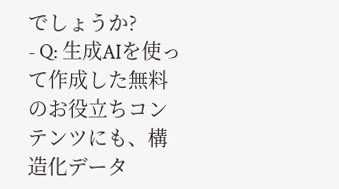でしょうか?
- Q: 生成AIを使って作成した無料のお役立ちコンテンツにも、構造化データ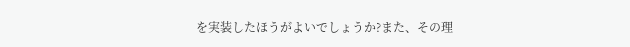を実装したほうがよいでしょうか?また、その理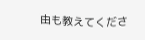由も教えてくださ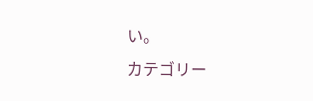い。
カテゴリー